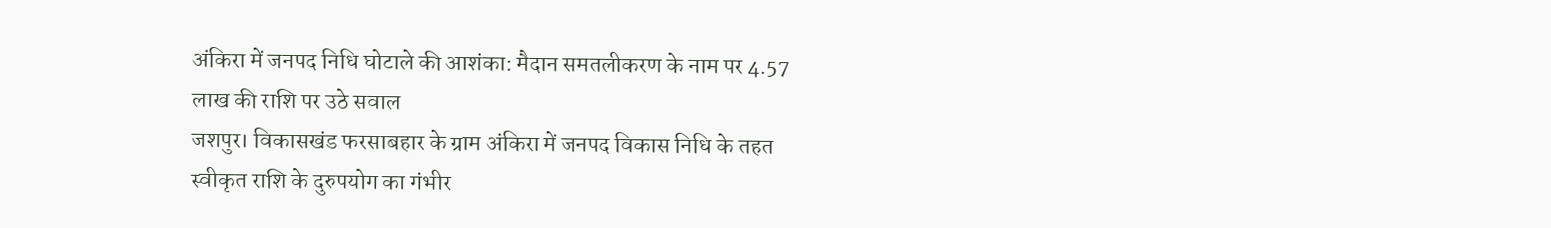अंकिरा में जनपद निधि घोटाले की आशंका: मैदान समतलीकरण के नाम पर 4.57 लाख की राशि पर उठे सवाल
जशपुर। विकासखंड फरसाबहार के ग्राम अंकिरा में जनपद विकास निधि के तहत स्वीकृत राशि के दुरुपयोग का गंभीर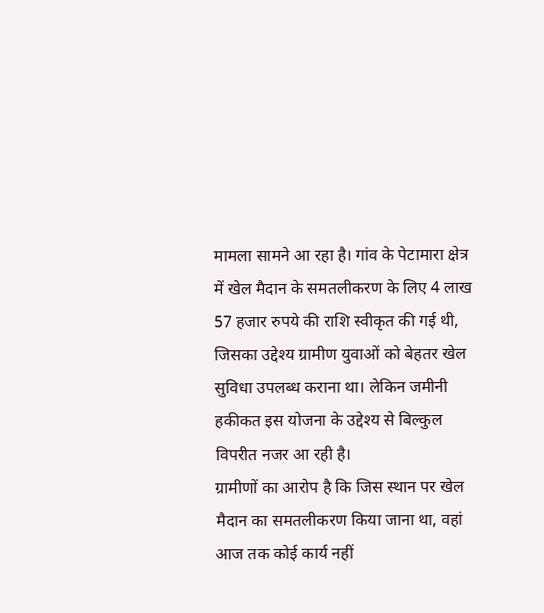मामला सामने आ रहा है। गांव के पेटामारा क्षेत्र में खेल मैदान के समतलीकरण के लिए 4 लाख 57 हजार रुपये की राशि स्वीकृत की गई थी, जिसका उद्देश्य ग्रामीण युवाओं को बेहतर खेल सुविधा उपलब्ध कराना था। लेकिन जमीनी हकीकत इस योजना के उद्देश्य से बिल्कुल विपरीत नजर आ रही है।
ग्रामीणों का आरोप है कि जिस स्थान पर खेल मैदान का समतलीकरण किया जाना था, वहां आज तक कोई कार्य नहीं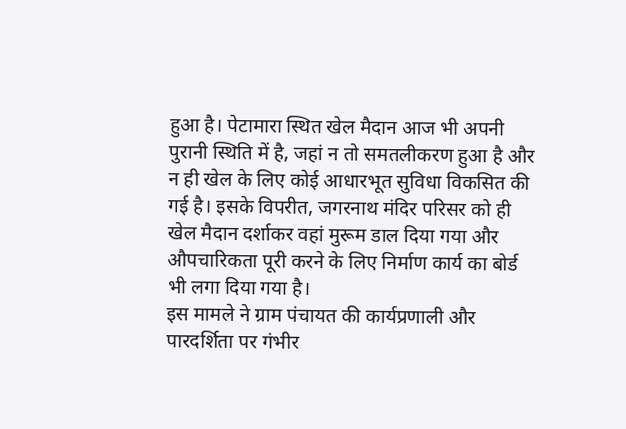हुआ है। पेटामारा स्थित खेल मैदान आज भी अपनी पुरानी स्थिति में है, जहां न तो समतलीकरण हुआ है और न ही खेल के लिए कोई आधारभूत सुविधा विकसित की गई है। इसके विपरीत, जगरनाथ मंदिर परिसर को ही खेल मैदान दर्शाकर वहां मुरूम डाल दिया गया और औपचारिकता पूरी करने के लिए निर्माण कार्य का बोर्ड भी लगा दिया गया है।
इस मामले ने ग्राम पंचायत की कार्यप्रणाली और पारदर्शिता पर गंभीर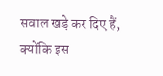सवाल खड़े कर दिए हैं, क्योंकि इस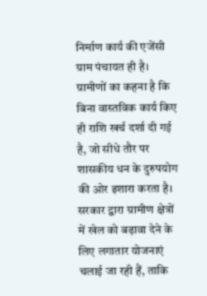निर्माण कार्य की एजेंसी ग्राम पंचायत ही है। ग्रामीणों का कहना है कि बिना वास्तविक कार्य किए ही राशि खर्च दर्शा दी गई है, जो सीधे तौर पर शासकीय धन के दुरुपयोग की ओर इशारा करता है।
सरकार द्वारा ग्रामीण क्षेत्रों में खेल को बढ़ावा देने के लिए लगातार योजनाएं चलाई जा रही हैं, ताकि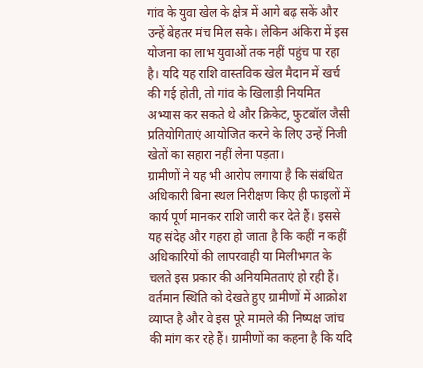गांव के युवा खेल के क्षेत्र में आगे बढ़ सकें और उन्हें बेहतर मंच मिल सके। लेकिन अंकिरा में इस योजना का लाभ युवाओं तक नहीं पहुंच पा रहा है। यदि यह राशि वास्तविक खेल मैदान में खर्च की गई होती, तो गांव के खिलाड़ी नियमित अभ्यास कर सकते थे और क्रिकेट, फुटबॉल जैसी प्रतियोगिताएं आयोजित करने के लिए उन्हें निजी खेतों का सहारा नहीं लेना पड़ता।
ग्रामीणों ने यह भी आरोप लगाया है कि संबंधित अधिकारी बिना स्थल निरीक्षण किए ही फाइलों में कार्य पूर्ण मानकर राशि जारी कर देते हैं। इससे यह संदेह और गहरा हो जाता है कि कहीं न कहीं अधिकारियों की लापरवाही या मिलीभगत के चलते इस प्रकार की अनियमितताएं हो रही हैं।
वर्तमान स्थिति को देखते हुए ग्रामीणों में आक्रोश व्याप्त है और वे इस पूरे मामले की निष्पक्ष जांच की मांग कर रहे हैं। ग्रामीणों का कहना है कि यदि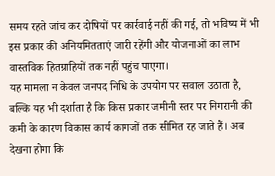समय रहते जांच कर दोषियों पर कार्रवाई नहीं की गई, तो भविष्य में भी इस प्रकार की अनियमितताएं जारी रहेंगी और योजनाओं का लाभ वास्तविक हितग्राहियों तक नहीं पहुंच पाएगा।
यह मामला न केवल जनपद निधि के उपयोग पर सवाल उठाता है, बल्कि यह भी दर्शाता है कि किस प्रकार जमीनी स्तर पर निगरानी की कमी के कारण विकास कार्य कागजों तक सीमित रह जाते हैं। अब देखना होगा कि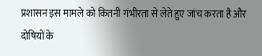प्रशासन इस मामले को कितनी गंभीरता से लेते हुए जांच करता है और दोषियों के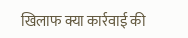खिलाफ क्या कार्रवाई की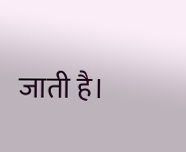जाती है।